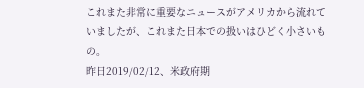これまた非常に重要なニュースがアメリカから流れていましたが、これまた日本での扱いはひどく小さいもの。
昨日2019/02/12、米政府期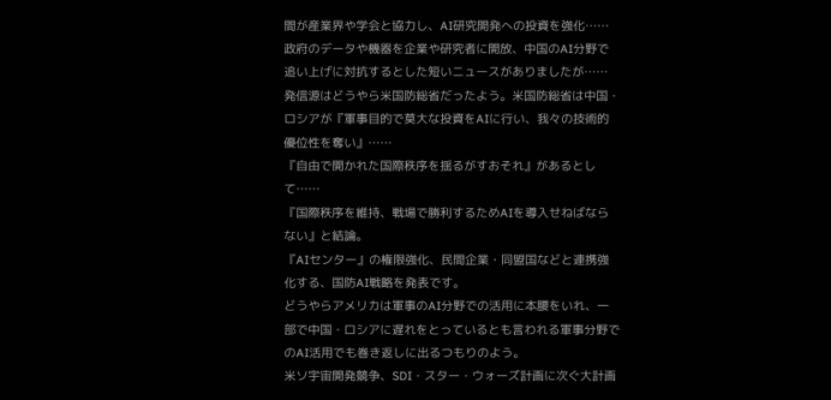間が産業界や学会と協力し、AI研究開発への投資を強化……
政府のデータや機器を企業や研究者に開放、中国のAI分野で追い上げに対抗するとした短いニュースがありましたが……
発信源はどうやら米国防総省だったよう。米国防総省は中国・ロシアが『軍事目的で莫大な投資をAIに行い、我々の技術的優位性を奪い』……
『自由で開かれた国際秩序を揺るがすおそれ』があるとして……
『国際秩序を維持、戦場で勝利するためAIを導入せねばならない』と結論。
『AIセンター』の権限強化、民間企業・同盟国などと連携強化する、国防AI戦略を発表です。
どうやらアメリカは軍事のAI分野での活用に本腰をいれ、一部で中国・ロシアに遅れをとっているとも言われる軍事分野でのAI活用でも巻き返しに出るつもりのよう。
米ソ宇宙開発競争、SDI・スター・ウォーズ計画に次ぐ大計画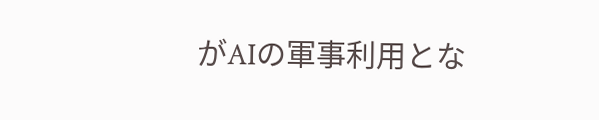がAIの軍事利用とな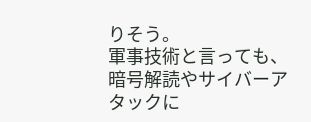りそう。
軍事技術と言っても、暗号解読やサイバーアタックに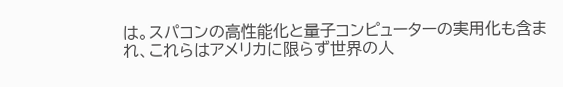は。スパコンの高性能化と量子コンピューターの実用化も含まれ、これらはアメリカに限らず世界の人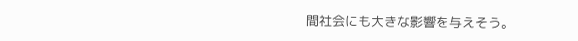間社会にも大きな影響を与えそう。